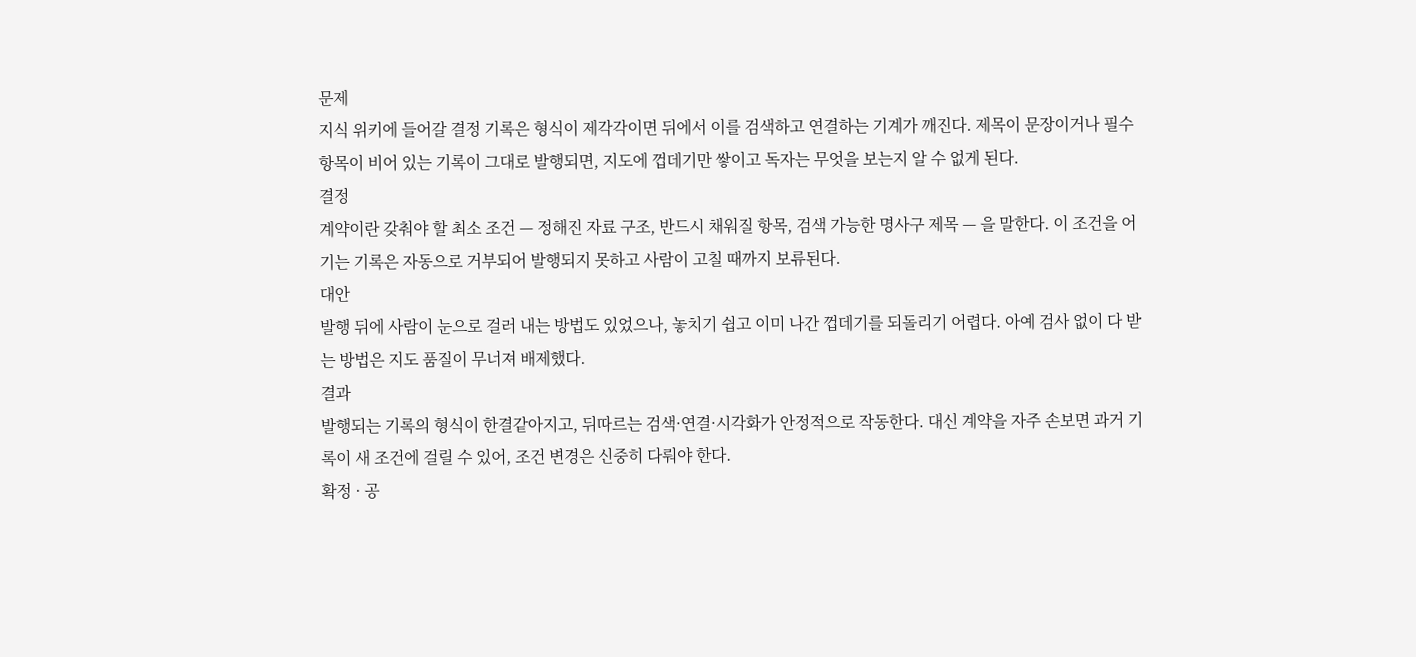문제
지식 위키에 들어갈 결정 기록은 형식이 제각각이면 뒤에서 이를 검색하고 연결하는 기계가 깨진다. 제목이 문장이거나 필수 항목이 비어 있는 기록이 그대로 발행되면, 지도에 껍데기만 쌓이고 독자는 무엇을 보는지 알 수 없게 된다.
결정
계약이란 갖춰야 할 최소 조건 — 정해진 자료 구조, 반드시 채워질 항목, 검색 가능한 명사구 제목 — 을 말한다. 이 조건을 어기는 기록은 자동으로 거부되어 발행되지 못하고 사람이 고칠 때까지 보류된다.
대안
발행 뒤에 사람이 눈으로 걸러 내는 방법도 있었으나, 놓치기 쉽고 이미 나간 껍데기를 되돌리기 어렵다. 아예 검사 없이 다 받는 방법은 지도 품질이 무너져 배제했다.
결과
발행되는 기록의 형식이 한결같아지고, 뒤따르는 검색·연결·시각화가 안정적으로 작동한다. 대신 계약을 자주 손보면 과거 기록이 새 조건에 걸릴 수 있어, 조건 변경은 신중히 다뤄야 한다.
확정 · 공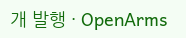개 발행 · OpenArms